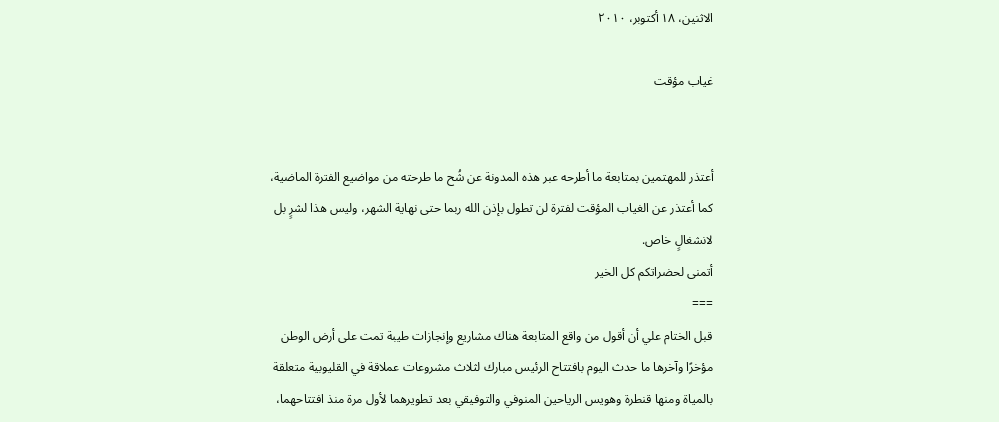الاثنين، ١٨ أكتوبر، ٢٠١٠

غياب مؤقت


أعتذر للمهتمين بمتابعة ما أطرحه عبر هذه المدونة عن شُح ما طرحته من مواضيع الفترة الماضية، كما أعتذر عن الغياب المؤقت لفترة لن تطول بإذن الله ربما حتى نهاية الشهر، وليس هذا لشرٍ بل لانشغالٍ خاص.
أتمنى لحضراتكم كل الخير
===
قبل الختام علي أن أقول من واقع المتابعة هناك مشاريع وإنجازات طيبة تمت على أرض الوطن مؤخرًا وآخرها ما حدث اليوم بافتتاح الرئيس مبارك لثلاث مشروعات عملاقة في القليوبية متعلقة بالمياة ومنها قنطرة وهويس الرياحين المنوفي والتوفيقي بعد تطويرهما لأول مرة منذ افتتاحهما،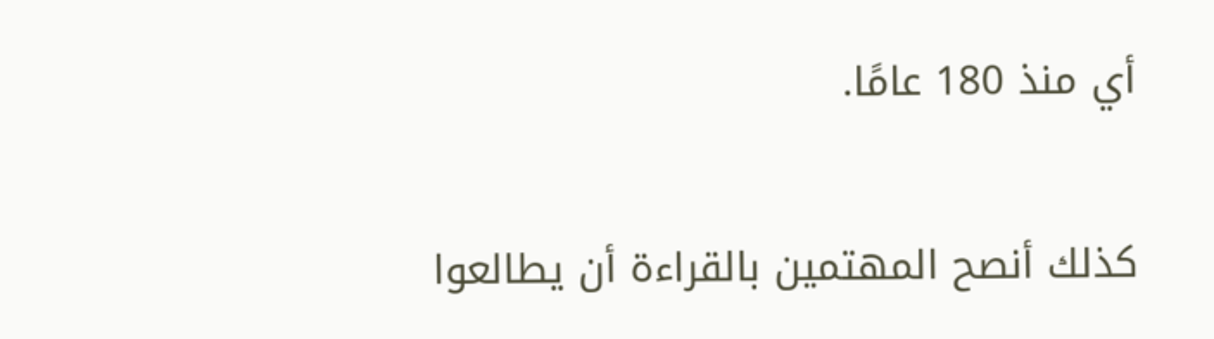أي منذ 180 عامًا.

كذلك أنصح المهتمين بالقراءة أن يطالعوا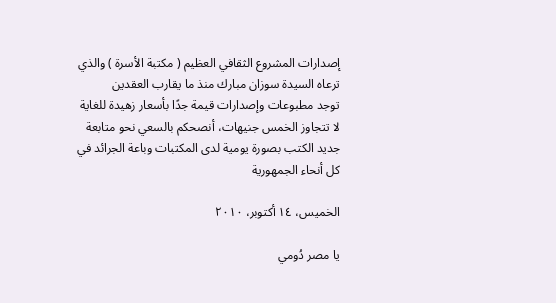إصدارات المشروع الثقافي العظيم ( مكتبة الأسرة ) والذي ترعاه السيدة سوزان مبارك منذ ما يقارب العقدين
توجد مطبوعات وإصدارات قيمة جدًا بأسعار زهيدة للغاية لا تتجاوز الخمس جنيهات، أنصحكم بالسعي نحو متابعة جديد الكتب بصورة يومية لدى المكتبات وباعة الجرائد في كل أنحاء الجمهورية

الخميس، ١٤ أكتوبر، ٢٠١٠

يا مصر دُومي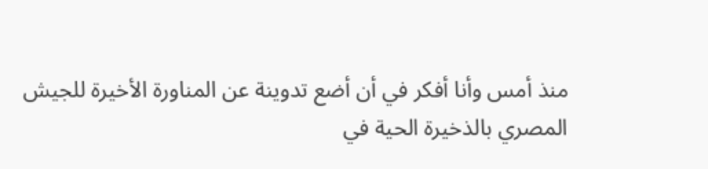منذ أمس وأنا أفكر في أن أضع تدوينة عن المناورة الأخيرة للجيش المصري بالذخيرة الحية في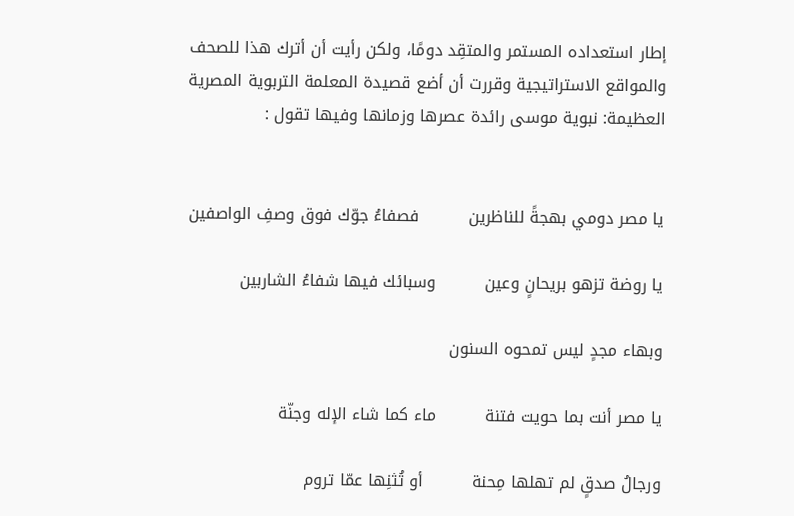إطار استعداده المستمر والمتقِد دومًا، ولكن رأيت أن أترك هذا للصحف والمواقع الاستراتيجية وقررت أن أضع قصيدة المعلمة التربوية المصرية العظيمة: نبوية موسى رائدة عصرها وزمانها وفيها تقول :


يا مصر دومي بهجةً للناظرين         فصفاءُ جوّك فوق وصفِ الواصفين

يا روضة تزهو بريحانٍ وعين         وسبائك فيها شفاءُ الشاربين

وبهاء مجدٍ ليس تمحوه السنون

يا مصر أنت بما حويت فتنة         ماء كما شاء الإله وجنّة

ورجالُ صدقٍ لم تهلها مِحنة         أو تُثنِها عمّا تروم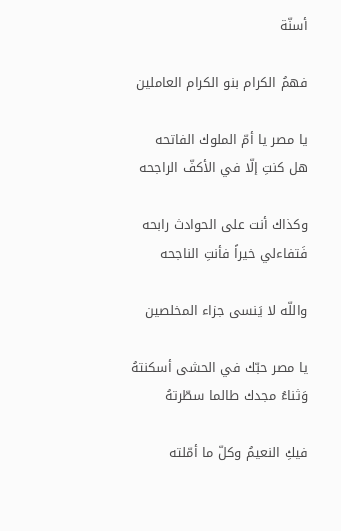أسنّة

فهمُ الكرام بنو الكرام العاملين

يا مصر يا أمّ الملوك الفاتحه         هل كنتِ إلّا في الأكفّ الراجحه

وكذاك أنت على الحوادث رابحه         فَتفاءلي خيراً فأنتِ الناجحه

واللّه لا يَنسى جزاء المخلصين

يا مصر حبّك في الحشى أسكنتهُ         وَثناءُ مجدك طالما سطّرتهُ

فيكِ النعيمُ وكلّ ما أمّلته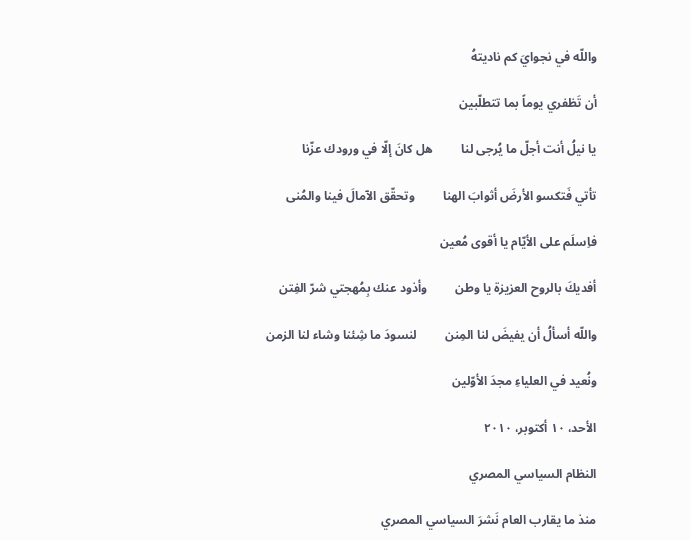واللّه في نجوايَ كم ناديتهُ

أن تَظفري يوماً بما تتطلّبين

يا نيلُ أنت أجلّ ما يُرجى لنا         هل كانَ إلّا في ورودك عزّنا

تأتي فَتكسو الأرضَ أثوابَ الهنا         وتحقّق الآمالَ فينا والمُنى

فاِسلَم على الأيّام يا أقوى مُعين

أفديكَ بالروح العزيزة يا وطن         وأذود عنك بِمُهجتي شرّ الفِتن

واللّه أسألُ أن يفيضَ لنا المِنن         لنسودَ ما شِئنا وشاء لنا الزمن

ونُعيد في العلياءِ مجدَ الأوّلين

الأحد، ١٠ أكتوبر، ٢٠١٠

النظام السياسي المصري

منذ ما يقارب العام نَشرَ السياسي المصري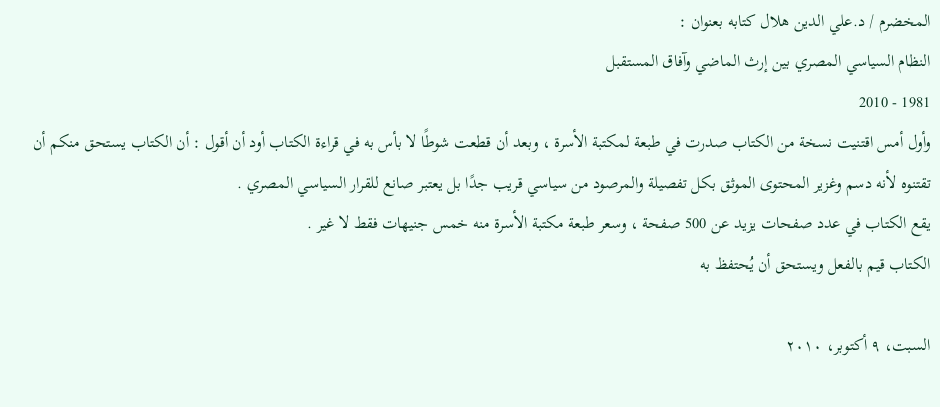المخضرم / د.علي الدين هلال كتابه بعنوان :
النظام السياسي المصري بين إرث الماضي وآفاق المستقبل
1981 - 2010
وأول أمس اقتنيت نسخة من الكتاب صدرت في طبعة لمكتبة الأسرة ، وبعد أن قطعت شوطًا لا بأس به في قراءة الكتاب أود أن أقول : أن الكتاب يستحق منكم أن تقتنوه لأنه دسم وغزير المحتوى الموثق بكل تفصيلة والمرصود من سياسي قريب جدًا بل يعتبر صانع للقرار السياسي المصري .
يقع الكتاب في عدد صفحات يزيد عن 500 صفحة ، وسعر طبعة مكتبة الأسرة منه خمس جنيهات فقط لا غير .
الكتاب قيم بالفعل ويستحق أن يُحتفظ به

السبت، ٩ أكتوبر، ٢٠١٠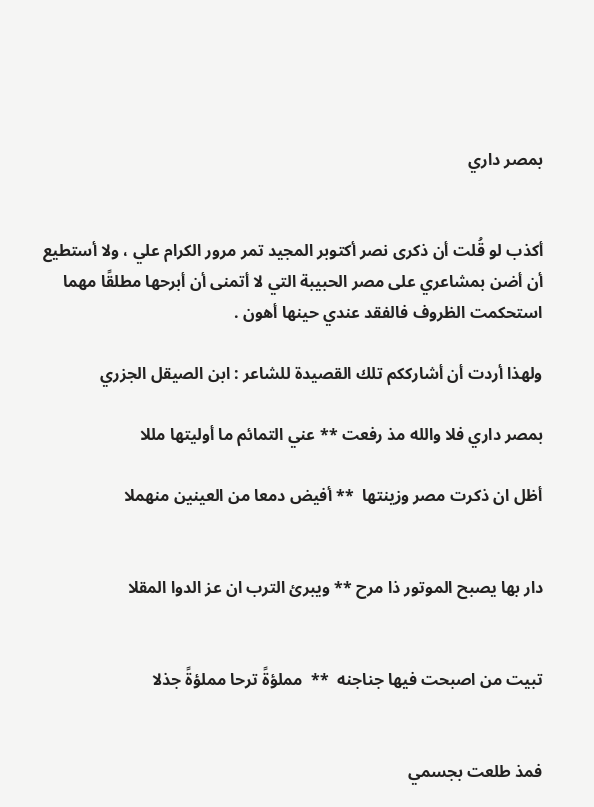بمصر داري


أكذب لو قُلت أن ذكرى نصر أكتوبر المجيد تمر مرور الكرام علي ، ولا أستطيع أن أضن بمشاعري على مصر الحبيبة التي لا أتمنى أن أبرحها مطلقًا مهما استحكمت الظروف فالفقد عندي حينها أهون .

ولهذا أردت أن أشارككم تلك القصيدة للشاعر : ابن الصيقل الجزري

بمصر داري فلا والله مذ رفعت ** عني التمائم ما أوليتها مللا

أظل ان ذكرت مصر وزينتها  ** أفيض دمعا من العينين منهملا


دار بها يصبح الموتور ذا مرح ** ويبرئ الترب ان عز الدوا المقلا


تبيت من اصبحت فيها جناجنه  **  مملؤةً ترحا مملؤةً جذلا


فمذ طلعت بجسمي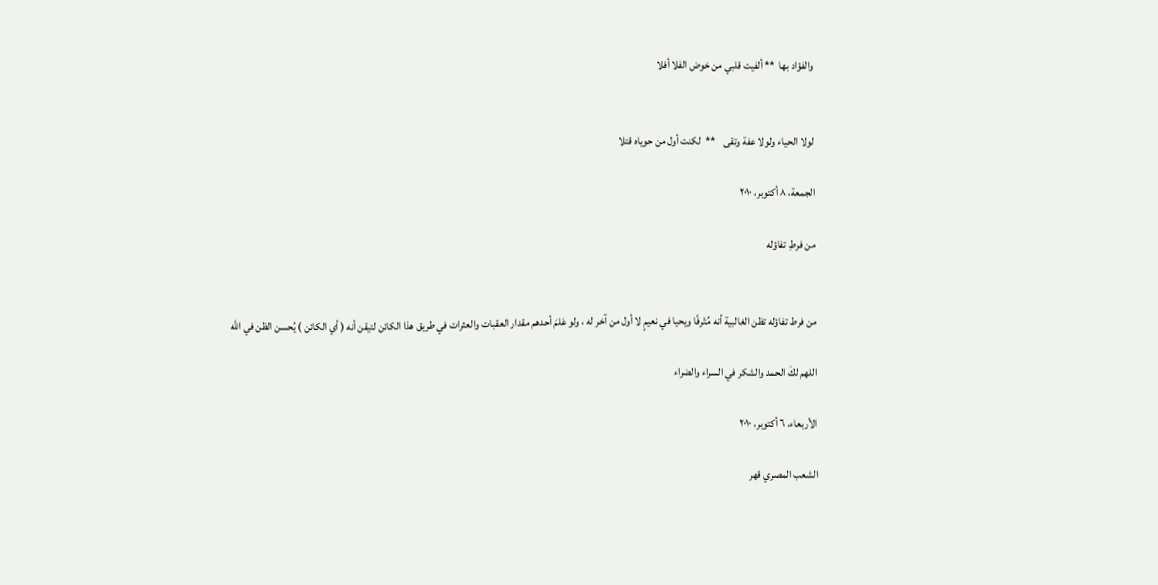والفؤاد بها  ** ألفيت قلبي من خوض الفلا أفلا


لولا الحياء ولولا عفة وتقى    **  لكنت أول من حوياه قتلا

الجمعة، ٨ أكتوبر، ٢٠١٠

من فرطِ تفاؤله


من فرط تفاؤله تظن الغالبية أنه مُتْرفًا ويحيا في نعيمٍ لا أول من آخر له ، ولو عَلمَ أحدهم مقدار العقبات والعثرات في طريق هذا الكائن لتيقن أنه ( أي الكائن ) يُحسن الظن في الله

اللهم لكَ الحمد والشكر في السراء والضراء

الأربعاء، ٦ أكتوبر، ٢٠١٠

الشعب المصري قهر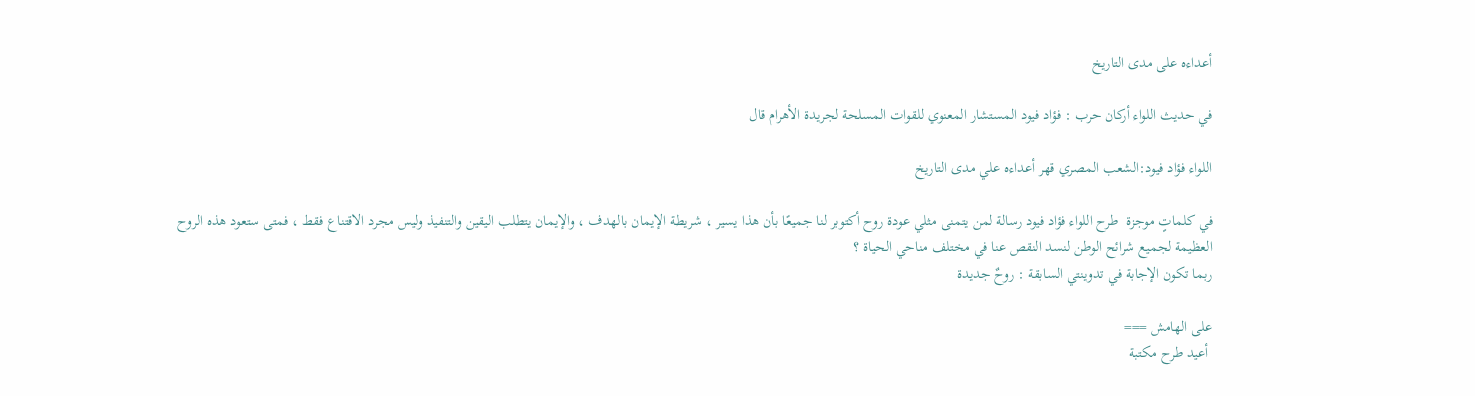أعداءه على مدى التاريخ

في حديث اللواء أركان حرب : فؤاد فيود المستشار المعنوي للقوات المسلحة لجريدة الأهرام قال

اللواء فؤاد فيود:الشعب المصري قهر أعداءه علي مدى التاريخ

في كلماتٍ موجزة  طرح اللواء فؤاد فيود رسالة لمن يتمنى مثلي عودة روح أكتوبر لنا جميعًا بأن هذا يسير ، شريطة الإيمان بالهدف ، والإيمان يتطلب اليقين والتنفيذ وليس مجرد الاقتناع فقط ، فمتى ستعود هذه الروح العظيمة لجميع شرائح الوطن لنسد النقص عنا في مختلف مناحي الحياة ؟
ربما تكون الإجابة في تدوينتي السابقة : روحٌ جديدة

على الهامش ===
 أعيد طرح مكتبة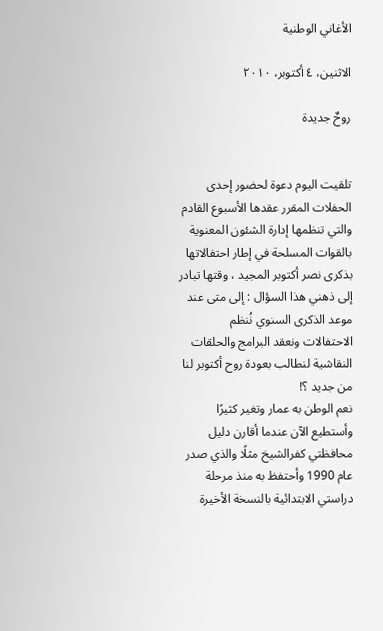الأغاني الوطنية

الاثنين، ٤ أكتوبر، ٢٠١٠

روحٌ جديدة


تلقيت اليوم دعوة لحضور إحدى الحفلات المقرر عقدها الأسبوع القادم والتي تنظمها إدارة الشئون المعنوية بالقوات المسلحة في إطار احتفالاتها بذكرى نصر أكتوبر المجيد ، وقتها تبادر إلى ذهني هذا السؤال : إلى متى عند موعد الذكرى السنوي نُنظم الاحتفالات ونعقد البرامج والحلقات النقاشية لنطالب بعودة روح أكتوبر لنا من جديد ؟!
نعم الوطن به عمار وتغير كثيرًا وأستطيع الآن عندما أقارن دليل محافظتي كفرالشيخ مثلًا والذي صدر عام 1990 وأحتفظ به منذ مرحلة دراستي الابتدائية بالنسخة الأخيرة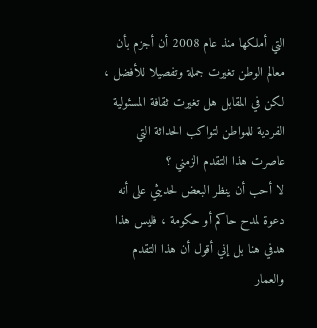التي أملكها منذ عام 2008 أن أجزم بأن معالم الوطن تغيرت جملة وتفصيلا للأفضل ، لكن في المقابل هل تغيرت ثقافة المسئولية الفردية للمواطن لتواكب الحداثة التي عاصرت هذا التقدم الزمني ؟
لا أحب أن ينظر البعض لحديثي على أنه دعوة لمدح حاكم أو حكومة ، فليس هذا هدفي هنا بل إني أقول أن هذا التقدم والعمار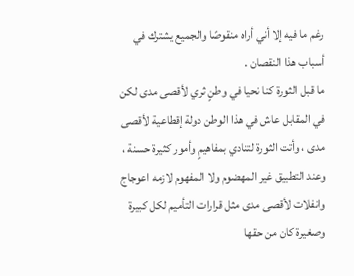رغم ما فيه إلا أني أراه منقوصًا والجميع يشترك في أسباب هذا النقصان .
ما قبل الثورة كنا نحيا في وطنٍ ثري لأقصى مدى لكن في المقابل عاش في هذا الوطن دولة إقطاعية لأقصى مدى ، وأتت الثورة لتنادي بمفاهيمٍ وأمور كثيرة حسنة ، وعند التطبيق غير المهضوم ولا المفهوم لازمه اعوجاج وانفلات لأقصى مدى مثل قرارات التأميم لكل كبيرة وصغيرة كان من حقها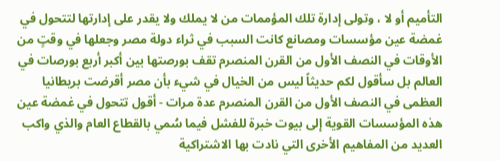التأميم أو لا ، وتولى إدارة تلك المؤممات من لا يملك ولا يقدر على إدارتها لتتحول في غمضة عين مؤسسات ومصانع كانت السبب في ثراء دولة مصر وجعلها في وقتٍ من الأوقات في النصف الأول من القرن المنصرم تقف بورصتها بين أكبر أربع بورصات في العالم بل سأقول لكم حديثاً ليس من الخيال في شيء بأن مصر أقرضت بريطانيا العظمى في النصف الأول من القرن المنصرم عدة مرات - أقول تتحول في غمضة عين هذه المؤسسات القوية إلى بيوت خبرة للفشل فيما سُمي بالقطاع العام والذي واكب العديد من المفاهيم الأخرى التي نادت بها الاشتراكية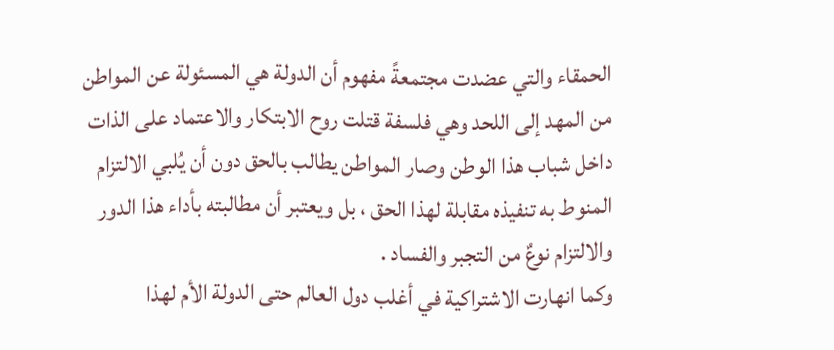الحمقاء والتي عضدت مجتمعةً مفهوم أن الدولة هي المسئولة عن المواطن من المهد إلى اللحد وهي فلسفة قتلت روح الابتكار والاعتماد على الذات داخل شباب هذا الوطن وصار المواطن يطالب بالحق دون أن يُلبي الالتزام المنوط به تنفيذه مقابلة لهذا الحق ، بل ويعتبر أن مطالبته بأداء هذا الدور والالتزام نوعٌ من التجبر والفساد .
وكما انهارت الاشتراكية في أغلب دول العالم حتى الدولة الأم لهذا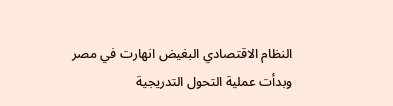النظام الاقتصادي البغيض انهارت في مصر وبدأت عملية التحول التدريجية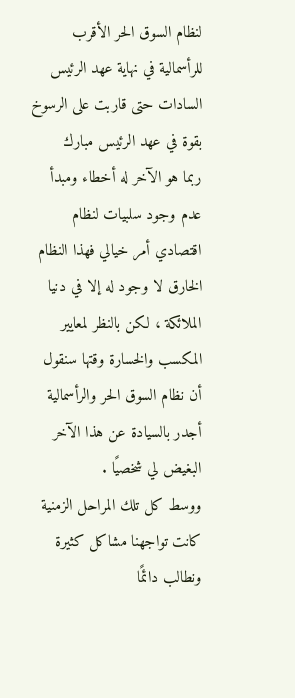لنظام السوق الحر الأقرب للرأسمالية في نهاية عهد الرئيس السادات حتى قاربت على الرسوخ بقوة في عهد الرئيس مبارك
ربما هو الآخر له أخطاء ومبدأ عدم وجود سلبيات لنظام اقتصادي أمر خيالي فهذا النظام الخارق لا وجود له إلا في دنيا الملائكة ، لكن بالنظر لمعايير المكسب والخسارة وقتها سنقول أن نظام السوق الحر والرأسمالية أجدر بالسيادة عن هذا الآخر البغيض لي شخصيًا .
ووسط كل تلك المراحل الزمنية كانت تواجهنا مشاكل كثيرة ونطالب دائمًا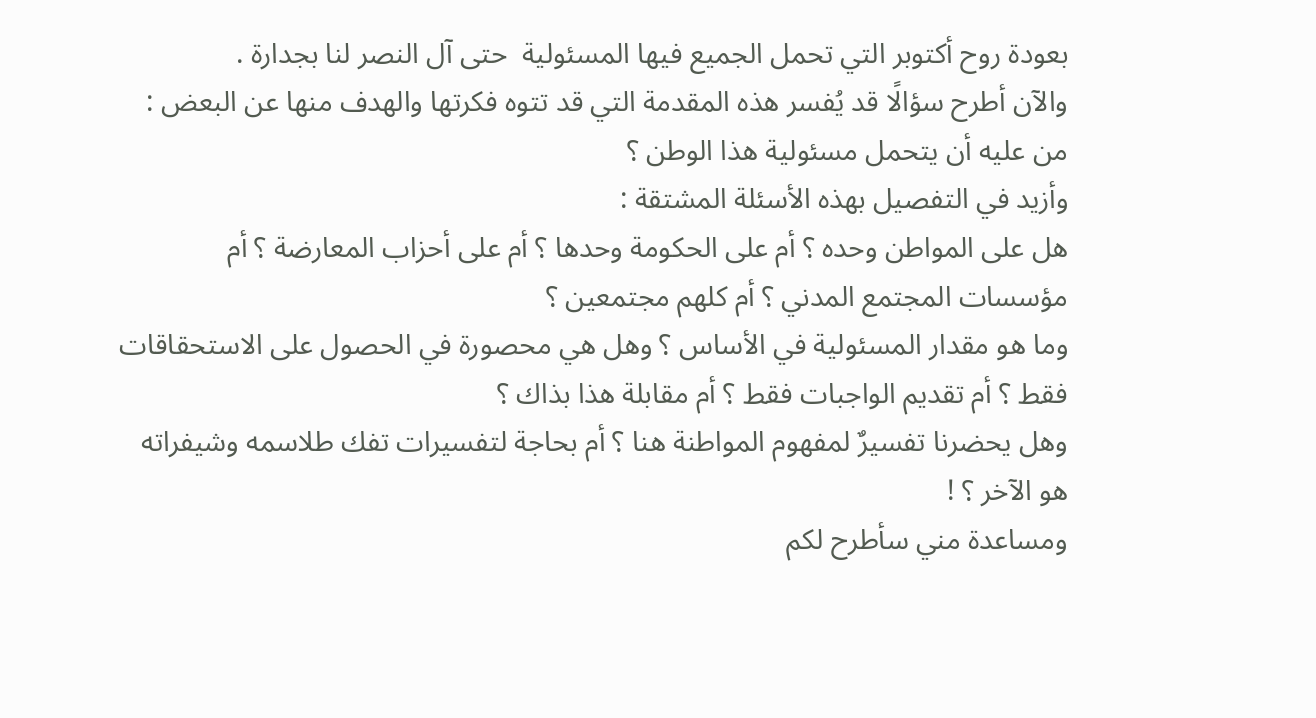بعودة روح أكتوبر التي تحمل الجميع فيها المسئولية  حتى آل النصر لنا بجدارة .
والآن أطرح سؤالًا قد يُفسر هذه المقدمة التي قد تتوه فكرتها والهدف منها عن البعض :
من عليه أن يتحمل مسئولية هذا الوطن ؟
وأزيد في التفصيل بهذه الأسئلة المشتقة :
هل على المواطن وحده ؟ أم على الحكومة وحدها ؟ أم على أحزاب المعارضة ؟ أم مؤسسات المجتمع المدني ؟ أم كلهم مجتمعين ؟
وما هو مقدار المسئولية في الأساس ؟ وهل هي محصورة في الحصول على الاستحقاقات فقط ؟ أم تقديم الواجبات فقط ؟ أم مقابلة هذا بذاك ؟
وهل يحضرنا تفسيرٌ لمفهوم المواطنة هنا ؟ أم بحاجة لتفسيرات تفك طلاسمه وشيفراته هو الآخر ؟ !
ومساعدة مني سأطرح لكم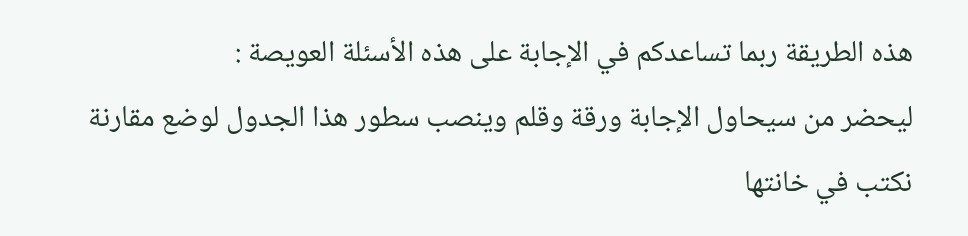هذه الطريقة ربما تساعدكم في الإجابة على هذه الأسئلة العويصة :
ليحضر من سيحاول الإجابة ورقة وقلم وينصب سطور هذا الجدول لوضع مقارنة نكتب في خانتها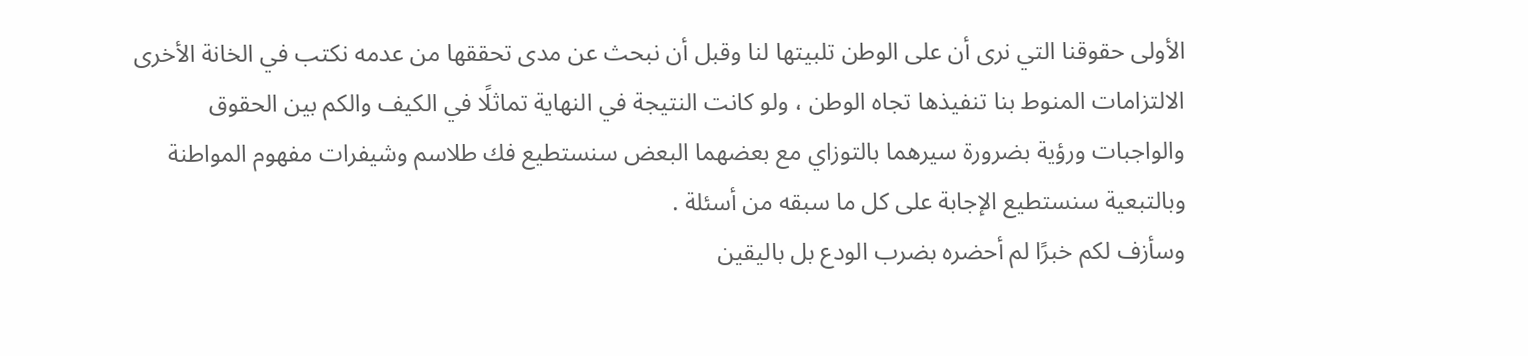الأولى حقوقنا التي نرى أن على الوطن تلبيتها لنا وقبل أن نبحث عن مدى تحققها من عدمه نكتب في الخانة الأخرى الالتزامات المنوط بنا تنفيذها تجاه الوطن ، ولو كانت النتيجة في النهاية تماثلًا في الكيف والكم بين الحقوق والواجبات ورؤية بضرورة سيرهما بالتوزاي مع بعضهما البعض سنستطيع فك طلاسم وشيفرات مفهوم المواطنة وبالتبعية سنستطيع الإجابة على كل ما سبقه من أسئلة .
وسأزف لكم خبرًا لم أحضره بضرب الودع بل باليقين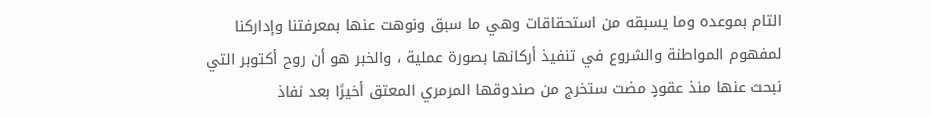التام بموعده وما يسبقه من استحقاقات وهي ما سبق ونوهت عنها بمعرفتنا وإداركنا لمفهوم المواطنة والشروع في تنفيذ أركانها بصورة عملية ، والخبر هو أن روح أكتوبر التي نبحث عنها منذ عقودٍ مضت ستخرج من صندوقها المرمري المعتق أخيرًا بعد نفاذ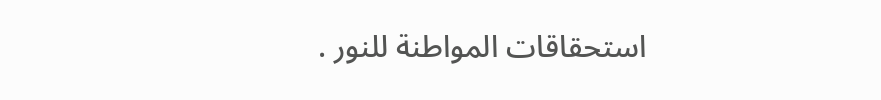استحقاقات المواطنة للنور .